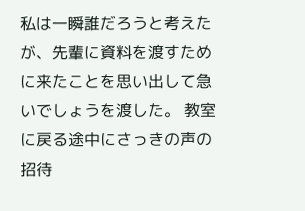私は一瞬誰だろうと考えたが、先輩に資料を渡すために来たことを思い出して急いでしょうを渡した。 教室に戻る途中にさっきの声の招待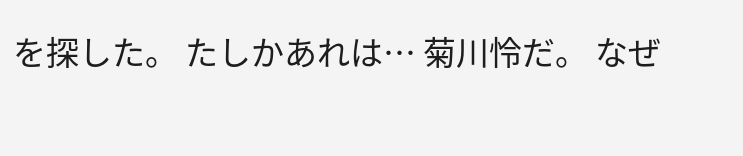を探した。 たしかあれは… 菊川怜だ。 なぜ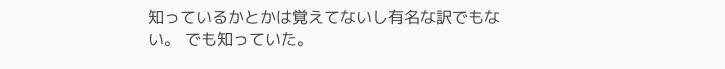知っているかとかは覚えてないし有名な訳でもない。 でも知っていた。